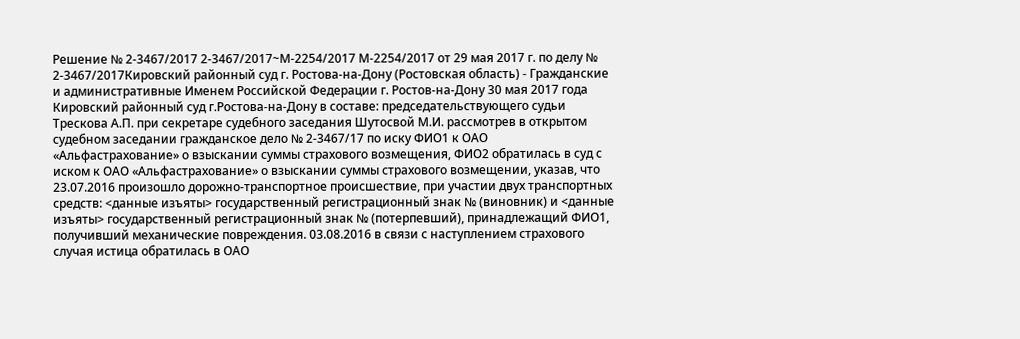Решение № 2-3467/2017 2-3467/2017~М-2254/2017 М-2254/2017 от 29 мая 2017 г. по делу № 2-3467/2017Кировский районный суд г. Ростова-на-Дону (Ростовская область) - Гражданские и административные Именем Российской Федерации г. Ростов-на-Дону 30 мая 2017 года Кировский районный суд г.Ростова-на-Дону в составе: председательствующего судьи Трескова А.П. при секретаре судебного заседания Шутосвой М.И. рассмотрев в открытом судебном заседании гражданское дело № 2-3467/17 по иску ФИО1 к ОАО «Альфастрахование» о взыскании суммы страхового возмещения, ФИО2 обратилась в суд с иском к ОАО «Альфастрахование» о взыскании суммы страхового возмещении, указав, что 23.07.2016 произошло дорожно-транспортное происшествие, при участии двух транспортных средств: <данные изъяты> государственный регистрационный знак № (виновник) и <данные изъяты> государственный регистрационный знак № (потерпевший), принадлежащий ФИО1, получивший механические повреждения. 03.08.2016 в связи с наступлением страхового случая истица обратилась в ОАО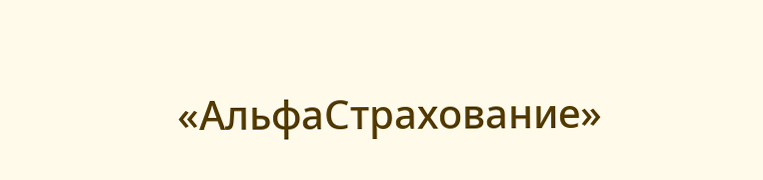«АльфаСтрахование»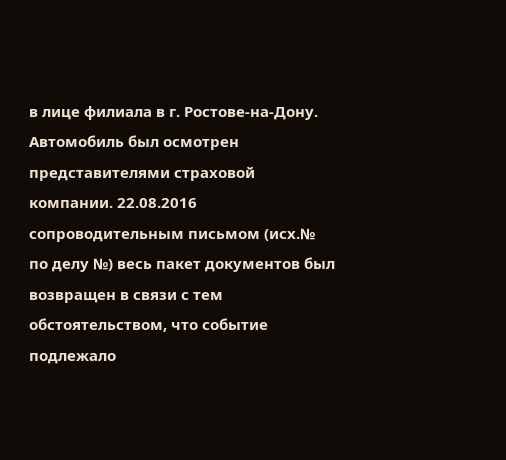в лице филиала в г. Ростове-на-Дону. Автомобиль был осмотрен представителями страховой компании. 22.08.2016 сопроводительным письмом (исх.№ по делу №) весь пакет документов был возвращен в связи с тем обстоятельством, что событие подлежало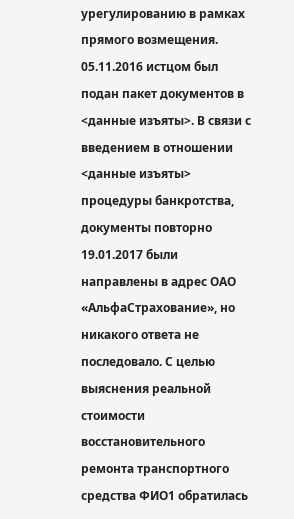урегулированию в рамках прямого возмещения. 05.11.2016 истцом был подан пакет документов в <данные изъяты>. В связи с введением в отношении <данные изъяты> процедуры банкротства, документы повторно 19.01.2017 были направлены в адрес ОАО «АльфаСтрахование», но никакого ответа не последовало. С целью выяснения реальной стоимости восстановительного ремонта транспортного средства ФИО1 обратилась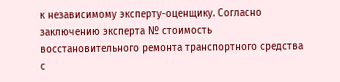к независимому эксперту-оценщику. Согласно заключению эксперта № стоимость восстановительного ремонта транспортного средства с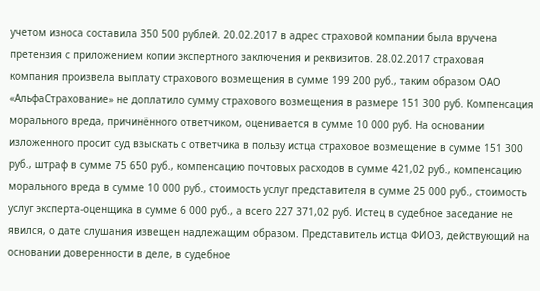учетом износа составила 350 500 рублей. 20.02.2017 в адрес страховой компании была вручена претензия с приложением копии экспертного заключения и реквизитов. 28.02.2017 страховая компания произвела выплату страхового возмещения в сумме 199 200 руб., таким образом ОАО «АльфаСтрахование» не доплатило сумму страхового возмещения в размере 151 300 руб. Компенсация морального вреда, причинённого ответчиком, оценивается в сумме 10 000 руб. На основании изложенного просит суд взыскать с ответчика в пользу истца страховое возмещение в сумме 151 300 руб., штраф в сумме 75 650 руб., компенсацию почтовых расходов в сумме 421,02 руб., компенсацию морального вреда в сумме 10 000 руб., стоимость услуг представителя в сумме 25 000 руб., стоимость услуг эксперта-оценщика в сумме 6 000 руб., а всего 227 371,02 руб. Истец в судебное заседание не явился, о дате слушания извещен надлежащим образом. Представитель истца ФИО3, действующий на основании доверенности в деле, в судебное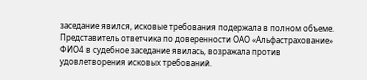заседание явился, исковые требования подержала в полном объеме. Представитель ответчика по доверенности ОАО «Альфастрахование» ФИО4 в судебное заседание явилась, возражала против удовлетворения исковых требований.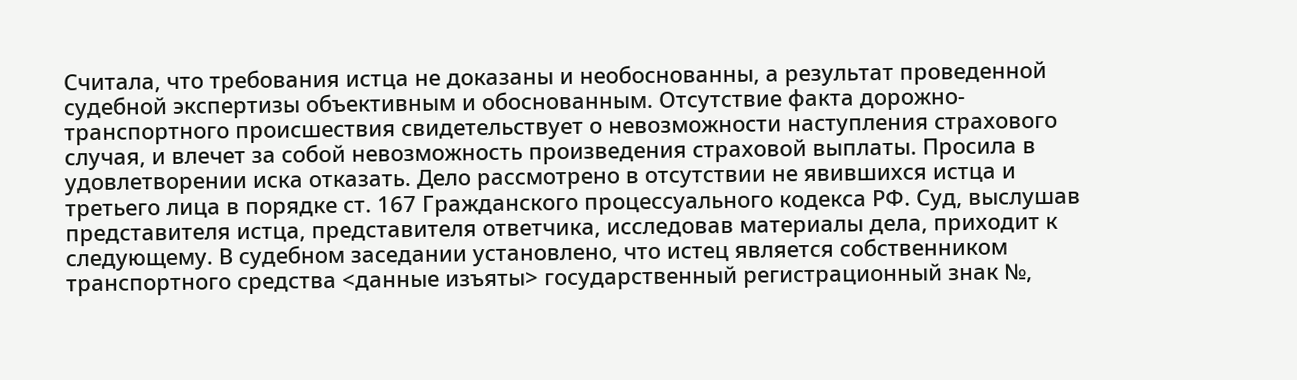Считала, что требования истца не доказаны и необоснованны, а результат проведенной судебной экспертизы объективным и обоснованным. Отсутствие факта дорожно-транспортного происшествия свидетельствует о невозможности наступления страхового случая, и влечет за собой невозможность произведения страховой выплаты. Просила в удовлетворении иска отказать. Дело рассмотрено в отсутствии не явившихся истца и третьего лица в порядке ст. 167 Гражданского процессуального кодекса РФ. Суд, выслушав представителя истца, представителя ответчика, исследовав материалы дела, приходит к следующему. В судебном заседании установлено, что истец является собственником транспортного средства <данные изъяты> государственный регистрационный знак №,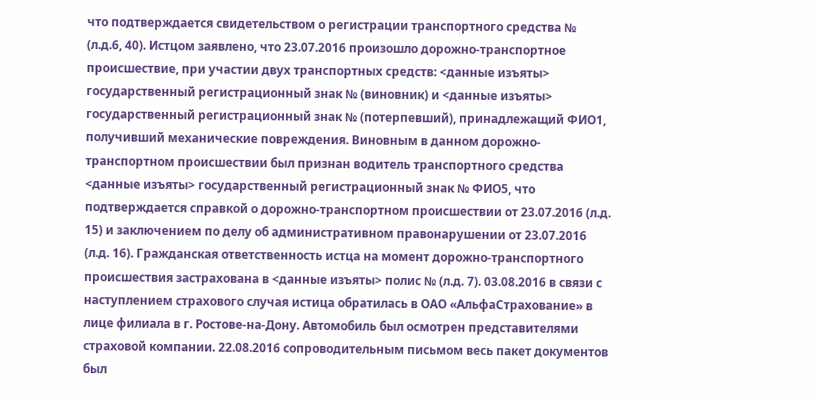что подтверждается свидетельством о регистрации транспортного средства № (л.д.6, 40). Истцом заявлено, что 23.07.2016 произошло дорожно-транспортное происшествие, при участии двух транспортных средств: <данные изъяты> государственный регистрационный знак № (виновник) и <данные изъяты> государственный регистрационный знак № (потерпевший), принадлежащий ФИО1, получивший механические повреждения. Виновным в данном дорожно-транспортном происшествии был признан водитель транспортного средства <данные изъяты> государственный регистрационный знак № ФИО5, что подтверждается справкой о дорожно-транспортном происшествии от 23.07.2016 (л.д. 15) и заключением по делу об административном правонарушении от 23.07.2016 (л.д. 16). Гражданская ответственность истца на момент дорожно-транспортного происшествия застрахована в <данные изъяты> полис № (л.д. 7). 03.08.2016 в связи с наступлением страхового случая истица обратилась в ОАО «АльфаСтрахование» в лице филиала в г. Ростове-на-Дону. Автомобиль был осмотрен представителями страховой компании. 22.08.2016 сопроводительным письмом весь пакет документов был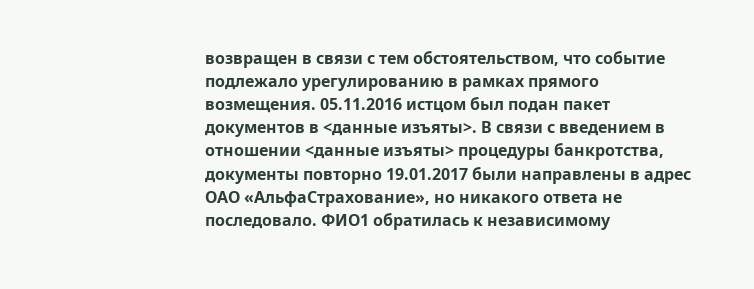возвращен в связи с тем обстоятельством, что событие подлежало урегулированию в рамках прямого возмещения. 05.11.2016 истцом был подан пакет документов в <данные изъяты>. В связи с введением в отношении <данные изъяты> процедуры банкротства, документы повторно 19.01.2017 были направлены в адрес ОАО «АльфаСтрахование», но никакого ответа не последовало. ФИО1 обратилась к независимому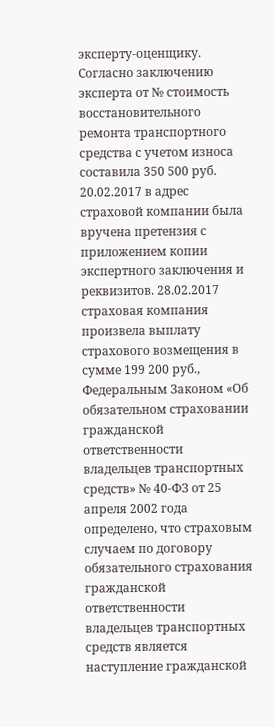эксперту-оценщику. Согласно заключению эксперта от № стоимость восстановительного ремонта транспортного средства с учетом износа составила 350 500 руб. 20.02.2017 в адрес страховой компании была вручена претензия с приложением копии экспертного заключения и реквизитов. 28.02.2017 страховая компания произвела выплату страхового возмещения в сумме 199 200 руб., Федеральным Законом «Об обязательном страховании гражданской ответственности владельцев транспортных средств» № 40-ФЗ от 25 апреля 2002 года определено, что страховым случаем по договору обязательного страхования гражданской ответственности владельцев транспортных средств является наступление гражданской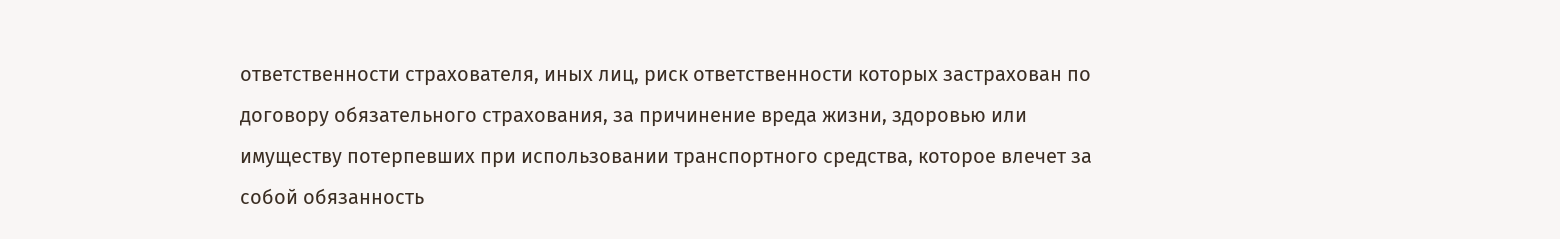ответственности страхователя, иных лиц, риск ответственности которых застрахован по договору обязательного страхования, за причинение вреда жизни, здоровью или имуществу потерпевших при использовании транспортного средства, которое влечет за собой обязанность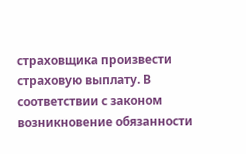страховщика произвести страховую выплату. В соответствии с законом возникновение обязанности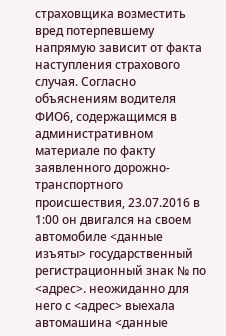страховщика возместить вред потерпевшему напрямую зависит от факта наступления страхового случая. Согласно объяснениям водителя ФИО6, содержащимся в административном материале по факту заявленного дорожно-транспортного происшествия, 23.07.2016 в 1:00 он двигался на своем автомобиле <данные изъяты> государственный регистрационный знак № по <адрес>. неожиданно для него с <адрес> выехала автомашина <данные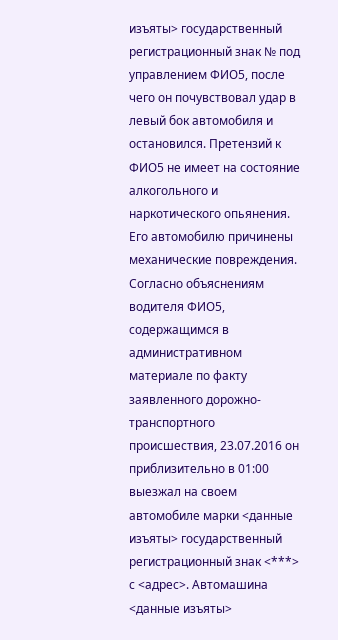изъяты> государственный регистрационный знак № под управлением ФИО5, после чего он почувствовал удар в левый бок автомобиля и остановился. Претензий к ФИО5 не имеет на состояние алкогольного и наркотического опьянения. Его автомобилю причинены механические повреждения. Согласно объяснениям водителя ФИО5, содержащимся в административном материале по факту заявленного дорожно-транспортного происшествия, 23.07.2016 он приблизительно в 01:00 выезжал на своем автомобиле марки <данные изъяты> государственный регистрационный знак <***> с <адрес>. Автомашина <данные изъяты>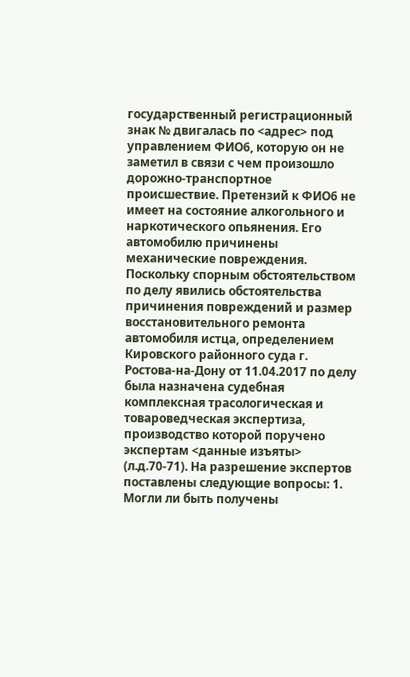государственный регистрационный знак № двигалась по <адрес> под управлением ФИО6, которую он не заметил в связи с чем произошло дорожно-транспортное происшествие. Претензий к ФИО6 не имеет на состояние алкогольного и наркотического опьянения. Его автомобилю причинены механические повреждения. Поскольку спорным обстоятельством по делу явились обстоятельства причинения повреждений и размер восстановительного ремонта автомобиля истца, определением Кировского районного суда г. Ростова-на-Дону от 11.04.2017 по делу была назначена судебная комплексная трасологическая и товароведческая экспертиза, производство которой поручено экспертам <данные изъяты> (л.д.70-71). На разрешение экспертов поставлены следующие вопросы: 1. Могли ли быть получены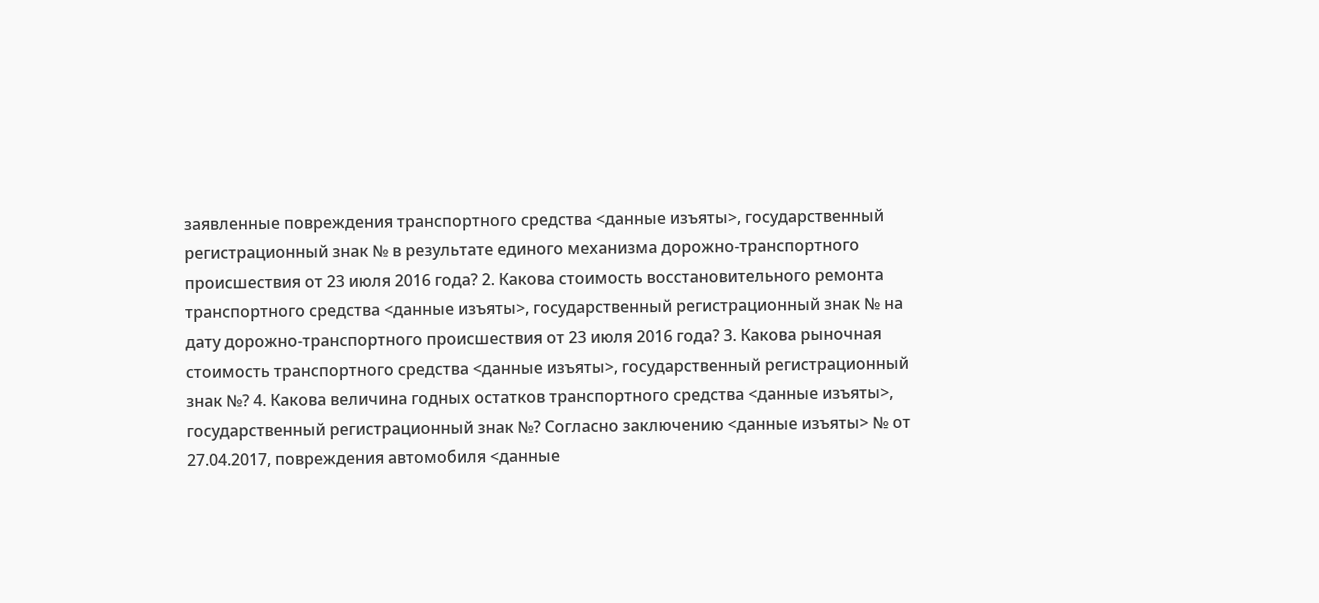заявленные повреждения транспортного средства <данные изъяты>, государственный регистрационный знак № в результате единого механизма дорожно-транспортного происшествия от 23 июля 2016 года? 2. Какова стоимость восстановительного ремонта транспортного средства <данные изъяты>, государственный регистрационный знак № на дату дорожно-транспортного происшествия от 23 июля 2016 года? 3. Какова рыночная стоимость транспортного средства <данные изъяты>, государственный регистрационный знак №? 4. Какова величина годных остатков транспортного средства <данные изъяты>, государственный регистрационный знак №? Согласно заключению <данные изъяты> № от 27.04.2017, повреждения автомобиля <данные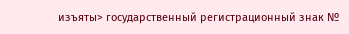изъяты> государственный регистрационный знак №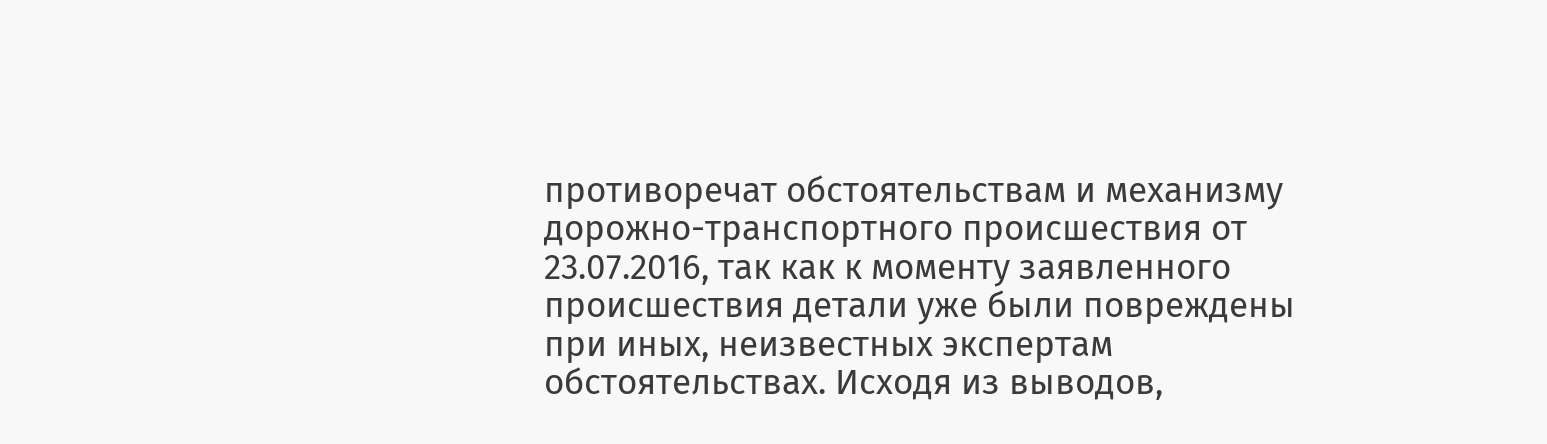противоречат обстоятельствам и механизму дорожно-транспортного происшествия от 23.07.2016, так как к моменту заявленного происшествия детали уже были повреждены при иных, неизвестных экспертам обстоятельствах. Исходя из выводов,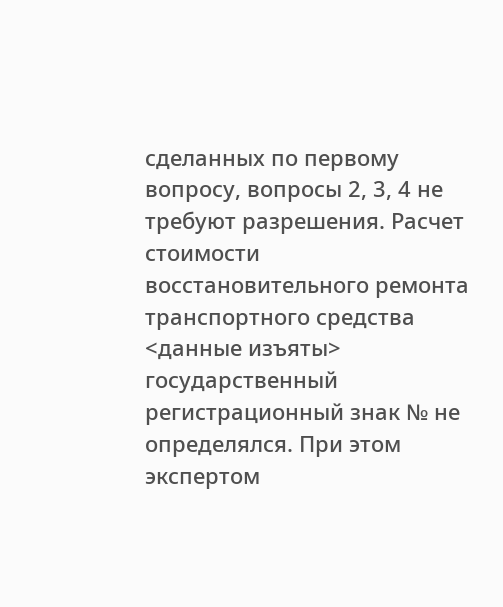сделанных по первому вопросу, вопросы 2, 3, 4 не требуют разрешения. Расчет стоимости восстановительного ремонта транспортного средства <данные изъяты> государственный регистрационный знак № не определялся. При этом экспертом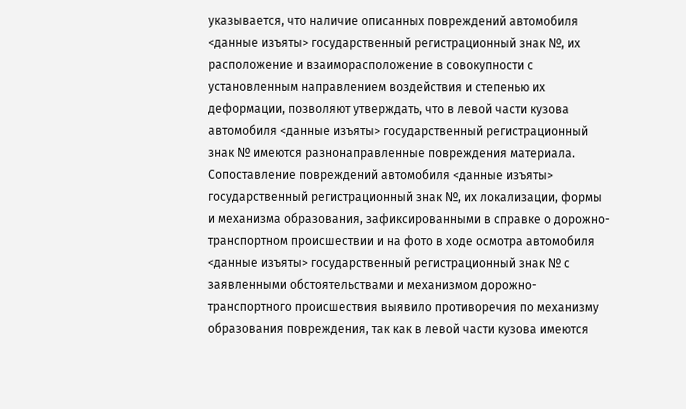указывается, что наличие описанных повреждений автомобиля <данные изъяты> государственный регистрационный знак №, их расположение и взаиморасположение в совокупности с установленным направлением воздействия и степенью их деформации, позволяют утверждать, что в левой части кузова автомобиля <данные изъяты> государственный регистрационный знак № имеются разнонаправленные повреждения материала. Сопоставление повреждений автомобиля <данные изъяты> государственный регистрационный знак №, их локализации, формы и механизма образования, зафиксированными в справке о дорожно-транспортном происшествии и на фото в ходе осмотра автомобиля <данные изъяты> государственный регистрационный знак № с заявленными обстоятельствами и механизмом дорожно-транспортного происшествия выявило противоречия по механизму образования повреждения, так как в левой части кузова имеются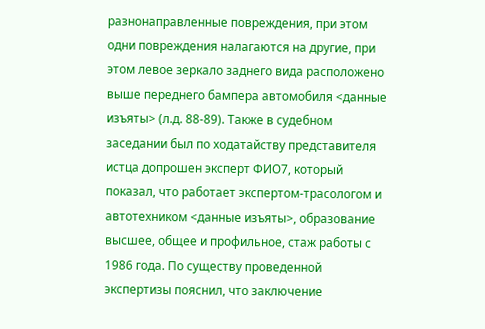разнонаправленные повреждения, при этом одни повреждения налагаются на другие, при этом левое зеркало заднего вида расположено выше переднего бампера автомобиля <данные изъяты> (л.д. 88-89). Также в судебном заседании был по ходатайству представителя истца допрошен эксперт ФИО7, который показал, что работает экспертом-трасологом и автотехником <данные изъяты>, образование высшее, общее и профильное, стаж работы с 1986 года. По существу проведенной экспертизы пояснил, что заключение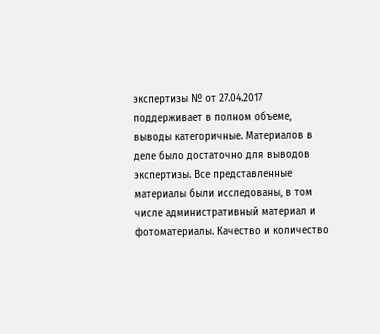экспертизы № от 27.04.2017 поддерживает в полном объеме, выводы категоричные. Материалов в деле было достаточно для выводов экспертизы. Все представленные материалы были исследованы, в том числе административный материал и фотоматериалы. Качество и количество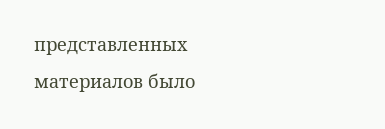представленных материалов было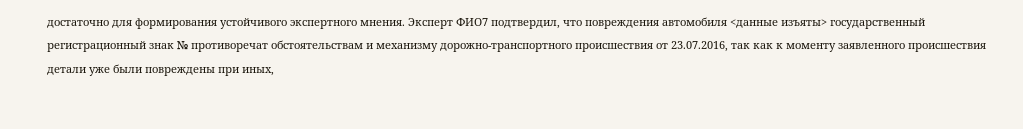достаточно для формирования устойчивого экспертного мнения. Эксперт ФИО7 подтвердил, что повреждения автомобиля <данные изъяты> государственный регистрационный знак № противоречат обстоятельствам и механизму дорожно-транспортного происшествия от 23.07.2016, так как к моменту заявленного происшествия детали уже были повреждены при иных,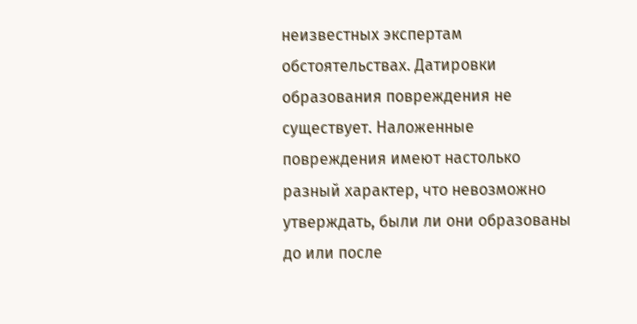неизвестных экспертам обстоятельствах. Датировки образования повреждения не существует. Наложенные повреждения имеют настолько разный характер, что невозможно утверждать, были ли они образованы до или после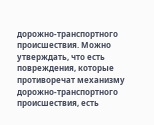дорожно-транспортного происшествия. Можно утверждать, что есть повреждения, которые противоречат механизму дорожно-транспортного происшествия, есть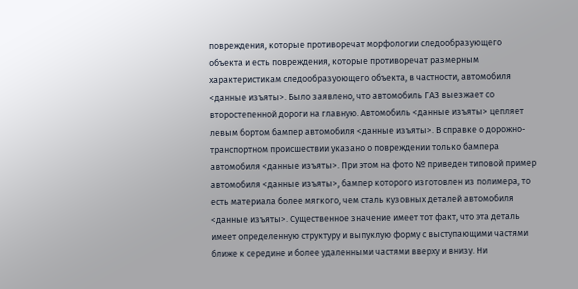повреждения, которые противоречат морфологии следообразующего объекта и есть повреждения, которые противоречат размерным характеристикам следообразуоющего объекта, в частности, автомобиля <данные изъяты>. Было заявлено, что автомобиль ГАЗ выезжает со второстепенной дороги на главную. Автомобиль <данные изъяты> цепляет левым бортом бампер автомобиля <данные изъяты>. В справке о дорожно-транспортном происшествии указано о повреждении только бампера автомобиля <данные изъяты>. При этом на фото № приведен типовой пример автомобиля <данные изъяты>, бампер которого изготовлен из полимера, то есть материала более мягкого, чем сталь кузовных деталей автомобиля <данные изъяты>. Существенное значение имеет тот факт, что эта деталь имеет определенную структуру и выпуклую форму с выступающими частями ближе к середине и более удаленными частями вверху и внизу. Ни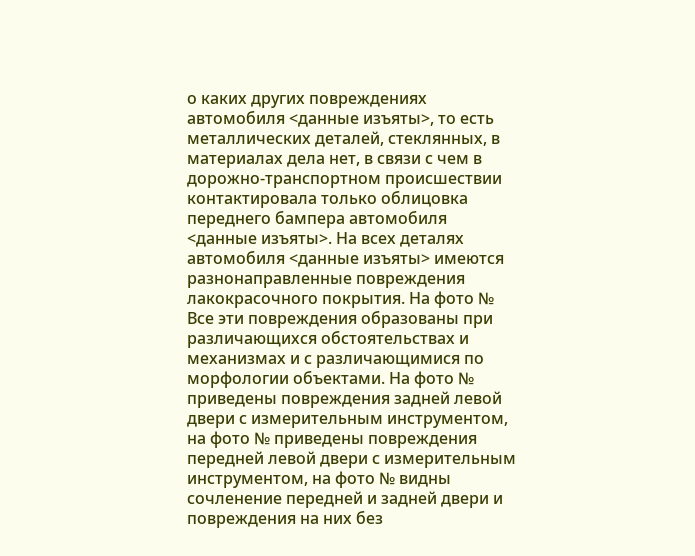о каких других повреждениях автомобиля <данные изъяты>, то есть металлических деталей, стеклянных, в материалах дела нет, в связи с чем в дорожно-транспортном происшествии контактировала только облицовка переднего бампера автомобиля <данные изъяты>. На всех деталях автомобиля <данные изъяты> имеются разнонаправленные повреждения лакокрасочного покрытия. На фото № Все эти повреждения образованы при различающихся обстоятельствах и механизмах и с различающимися по морфологии объектами. На фото № приведены повреждения задней левой двери с измерительным инструментом, на фото № приведены повреждения передней левой двери с измерительным инструментом, на фото № видны сочленение передней и задней двери и повреждения на них без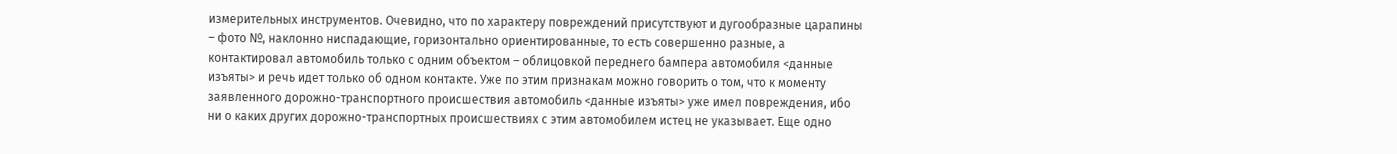измерительных инструментов. Очевидно, что по характеру повреждений присутствуют и дугообразные царапины – фото №, наклонно ниспадающие, горизонтально ориентированные, то есть совершенно разные, а контактировал автомобиль только с одним объектом – облицовкой переднего бампера автомобиля <данные изъяты> и речь идет только об одном контакте. Уже по этим признакам можно говорить о том, что к моменту заявленного дорожно-транспортного происшествия автомобиль <данные изъяты> уже имел повреждения, ибо ни о каких других дорожно-транспортных происшествиях с этим автомобилем истец не указывает. Еще одно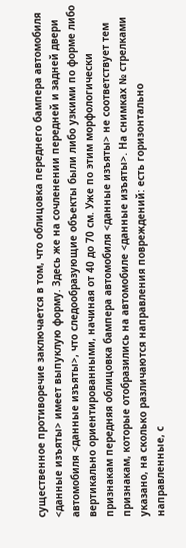существенное противоречие заключается в том, что облицовка переднего бампера автомобиля <данные изъяты> имеет выпуклую форму. Здесь же на сочленении передней и задней двери автомобиля <данные изъяты>, что следообразующие объекты были либо узкими по форме либо вертикально ориентированными, начиная от 40 до 70 см. Уже по этим морфологически признакам передняя облицовка бампера автомобиля <данные изъяты> не соответствует тем признакам, которые отобразились на автомобиле <данные изъяты>. На снимках № стрелками указано, на сколько различаются направления повреждений: есть горизонтально направленные, с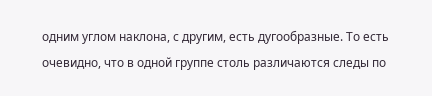одним углом наклона, с другим, есть дугообразные. То есть очевидно, что в одной группе столь различаются следы по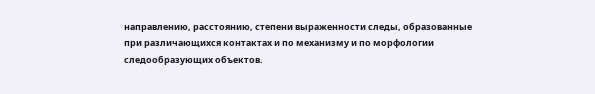направлению, расстоянию, степени выраженности следы, образованные при различающихся контактах и по механизму и по морфологии следообразующих объектов.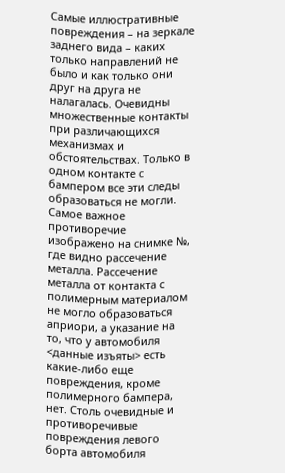Самые иллюстративные повреждения – на зеркале заднего вида – каких только направлений не было и как только они друг на друга не налагалась. Очевидны множественные контакты при различающихся механизмах и обстоятельствах. Только в одном контакте с бампером все эти следы образоваться не могли. Самое важное противоречие изображено на снимке №, где видно рассечение металла. Рассечение металла от контакта с полимерным материалом не могло образоваться априори, а указание на то, что у автомобиля <данные изъяты> есть какие-либо еще повреждения, кроме полимерного бампера, нет. Столь очевидные и противоречивые повреждения левого борта автомобиля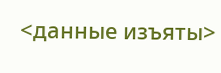<данные изъяты>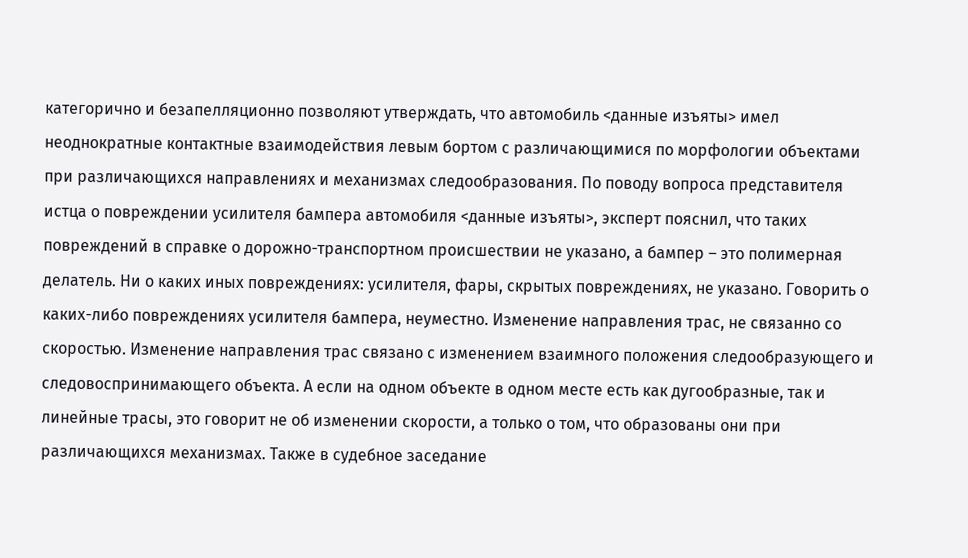категорично и безапелляционно позволяют утверждать, что автомобиль <данные изъяты> имел неоднократные контактные взаимодействия левым бортом с различающимися по морфологии объектами при различающихся направлениях и механизмах следообразования. По поводу вопроса представителя истца о повреждении усилителя бампера автомобиля <данные изъяты>, эксперт пояснил, что таких повреждений в справке о дорожно-транспортном происшествии не указано, а бампер – это полимерная делатель. Ни о каких иных повреждениях: усилителя, фары, скрытых повреждениях, не указано. Говорить о каких-либо повреждениях усилителя бампера, неуместно. Изменение направления трас, не связанно со скоростью. Изменение направления трас связано с изменением взаимного положения следообразующего и следовоспринимающего объекта. А если на одном объекте в одном месте есть как дугообразные, так и линейные трасы, это говорит не об изменении скорости, а только о том, что образованы они при различающихся механизмах. Также в судебное заседание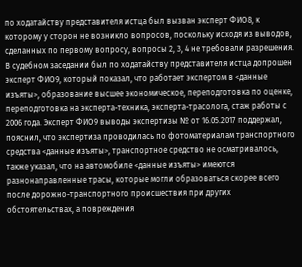по ходатайству представителя истца был вызван эксперт ФИО8, к которому у сторон не возникло вопросов, поскольку исходя из выводов, сделанных по первому вопросу, вопросы 2, 3, 4 не требовали разрешения. В судебном заседании был по ходатайству представителя истца допрошен эксперт ФИО9, который показал, что работает экспертом в <данные изъяты>, образование высшее экономическое, переподготовка по оценке, переподготовка на эксперта-техника, эксперта-трасолога, стаж работы с 2006 года. Эксперт ФИО9 выводы экспертизы № от 16.05.2017 поддержал, пояснил, что экспертиза проводилась по фотоматериалам транспортного средства <данные изъяты>, транспортное средство не осматривалось, также указал, что на автомобиле <данные изъяты> имеются разнонаправленные трасы, которые могли образоваться скорее всего после дорожно-транспортного происшествия при других обстоятельствах, а повреждения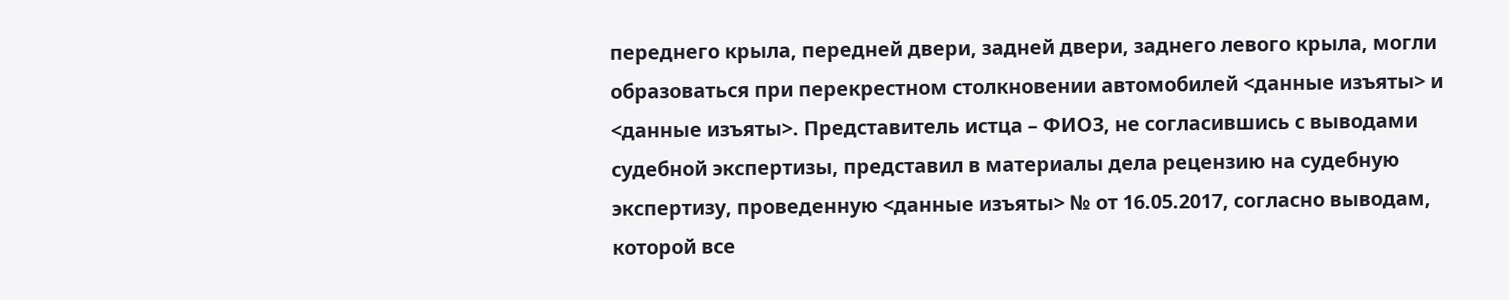переднего крыла, передней двери, задней двери, заднего левого крыла, могли образоваться при перекрестном столкновении автомобилей <данные изъяты> и <данные изъяты>. Представитель истца – ФИО3, не согласившись с выводами судебной экспертизы, представил в материалы дела рецензию на судебную экспертизу, проведенную <данные изъяты> № от 16.05.2017, согласно выводам, которой все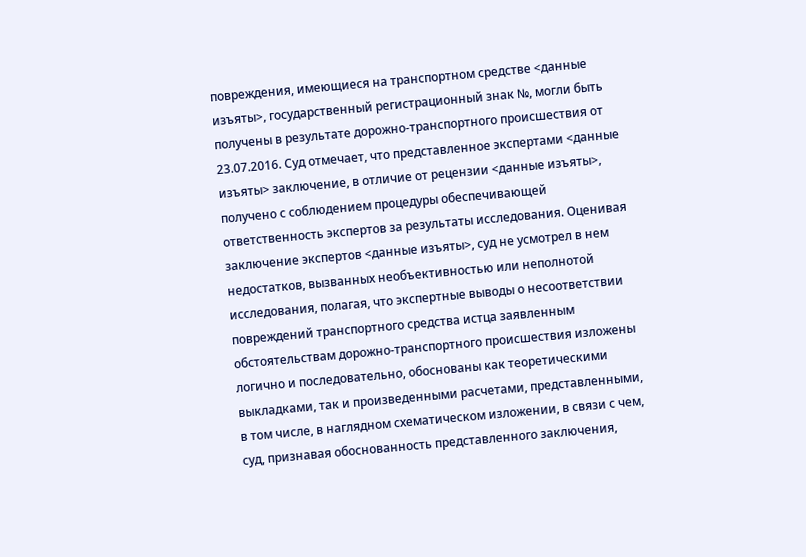повреждения, имеющиеся на транспортном средстве <данные изъяты>, государственный регистрационный знак №, могли быть получены в результате дорожно-транспортного происшествия от 23.07.2016. Суд отмечает, что представленное экспертами <данные изъяты> заключение, в отличие от рецензии <данные изъяты>, получено с соблюдением процедуры обеспечивающей ответственность экспертов за результаты исследования. Оценивая заключение экспертов <данные изъяты>, суд не усмотрел в нем недостатков, вызванных необъективностью или неполнотой исследования, полагая, что экспертные выводы о несоответствии повреждений транспортного средства истца заявленным обстоятельствам дорожно-транспортного происшествия изложены логично и последовательно, обоснованы как теоретическими выкладками, так и произведенными расчетами, представленными, в том числе, в наглядном схематическом изложении, в связи с чем, суд, признавая обоснованность представленного заключения,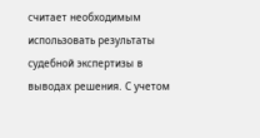считает необходимым использовать результаты судебной экспертизы в выводах решения. С учетом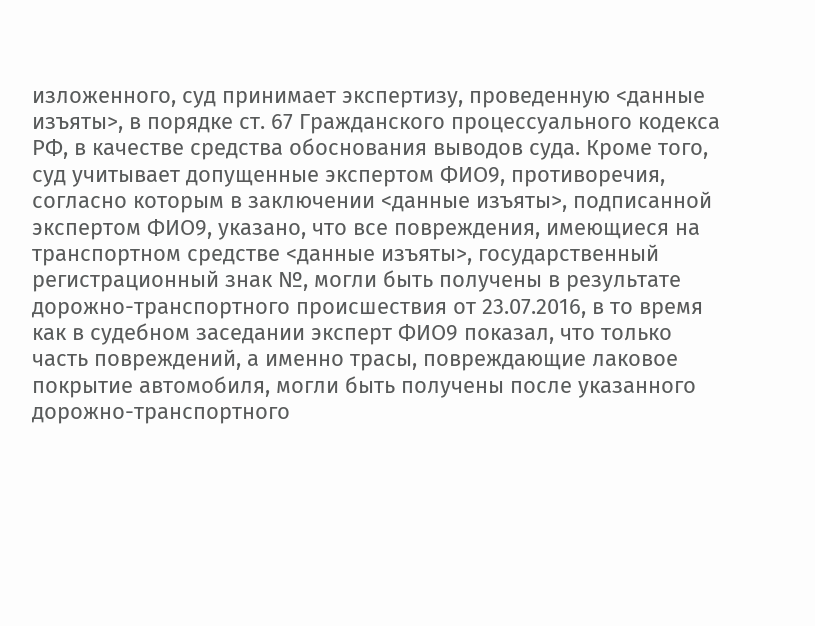изложенного, суд принимает экспертизу, проведенную <данные изъяты>, в порядке ст. 67 Гражданского процессуального кодекса РФ, в качестве средства обоснования выводов суда. Кроме того, суд учитывает допущенные экспертом ФИО9, противоречия, согласно которым в заключении <данные изъяты>, подписанной экспертом ФИО9, указано, что все повреждения, имеющиеся на транспортном средстве <данные изъяты>, государственный регистрационный знак №, могли быть получены в результате дорожно-транспортного происшествия от 23.07.2016, в то время как в судебном заседании эксперт ФИО9 показал, что только часть повреждений, а именно трасы, повреждающие лаковое покрытие автомобиля, могли быть получены после указанного дорожно-транспортного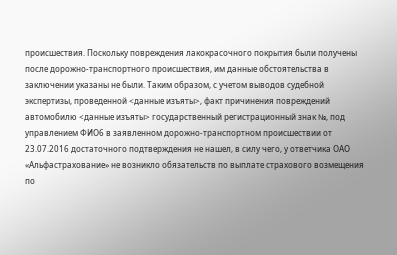происшествия. Поскольку повреждения лакокрасочного покрытия были получены после дорожно-транспортного происшествия, им данные обстоятельства в заключении указаны не были. Таким образом, с учетом выводов судебной экспертизы, проведенной <данные изъяты>, факт причинения повреждений автомобилю <данные изъяты> государственный регистрационный знак №, под управлением ФИО6 в заявленном дорожно-транспортном происшествии от 23.07.2016 достаточного подтверждения не нашел, в силу чего, у ответчика ОАО «Альфастрахование» не возникло обязательств по выплате страхового возмещения по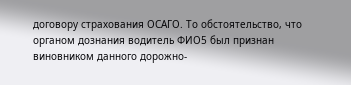договору страхования ОСАГО. То обстоятельство, что органом дознания водитель ФИО5 был признан виновником данного дорожно-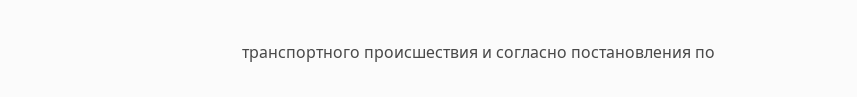транспортного происшествия и согласно постановления по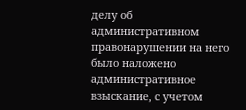делу об административном правонарушении на него было наложено административное взыскание, с учетом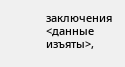заключения <данные изъяты>,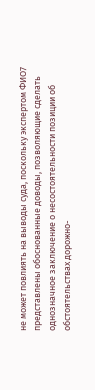не может повлиять на выводы суда, поскольку экспертом ФИО7 представлены обоснованные доводы, позволяющие сделать однозначное заключение о несостоятельности позиции об обстоятельствах дорожно-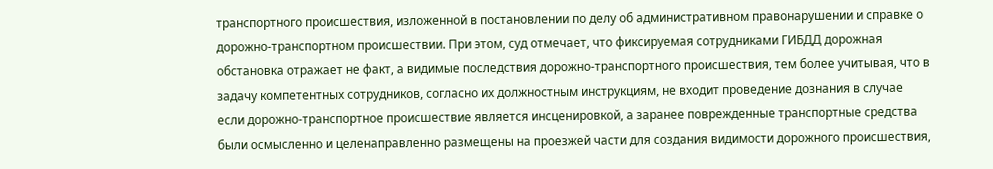транспортного происшествия, изложенной в постановлении по делу об административном правонарушении и справке о дорожно-транспортном происшествии. При этом, суд отмечает, что фиксируемая сотрудниками ГИБДД дорожная обстановка отражает не факт, а видимые последствия дорожно-транспортного происшествия, тем более учитывая, что в задачу компетентных сотрудников, согласно их должностным инструкциям, не входит проведение дознания в случае если дорожно-транспортное происшествие является инсценировкой, а заранее поврежденные транспортные средства были осмысленно и целенаправленно размещены на проезжей части для создания видимости дорожного происшествия,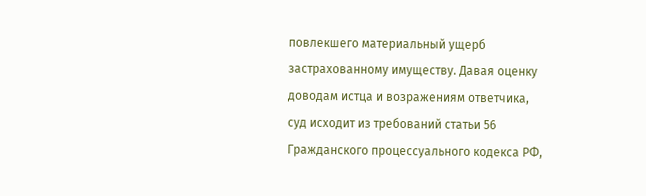повлекшего материальный ущерб застрахованному имуществу. Давая оценку доводам истца и возражениям ответчика, суд исходит из требований статьи 56 Гражданского процессуального кодекса РФ,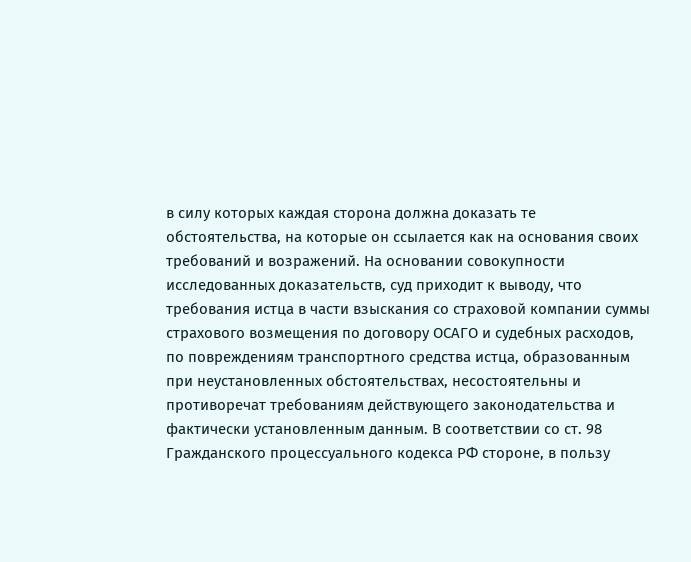в силу которых каждая сторона должна доказать те обстоятельства, на которые он ссылается как на основания своих требований и возражений. На основании совокупности исследованных доказательств, суд приходит к выводу, что требования истца в части взыскания со страховой компании суммы страхового возмещения по договору ОСАГО и судебных расходов, по повреждениям транспортного средства истца, образованным при неустановленных обстоятельствах, несостоятельны и противоречат требованиям действующего законодательства и фактически установленным данным. В соответствии со ст. 98 Гражданского процессуального кодекса РФ стороне, в пользу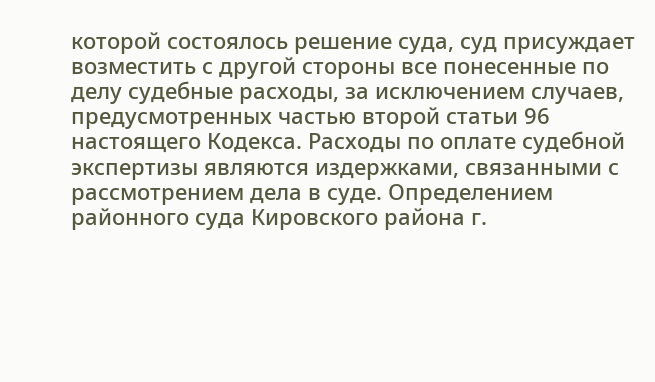которой состоялось решение суда, суд присуждает возместить с другой стороны все понесенные по делу судебные расходы, за исключением случаев, предусмотренных частью второй статьи 96 настоящего Кодекса. Расходы по оплате судебной экспертизы являются издержками, связанными с рассмотрением дела в суде. Определением районного суда Кировского района г.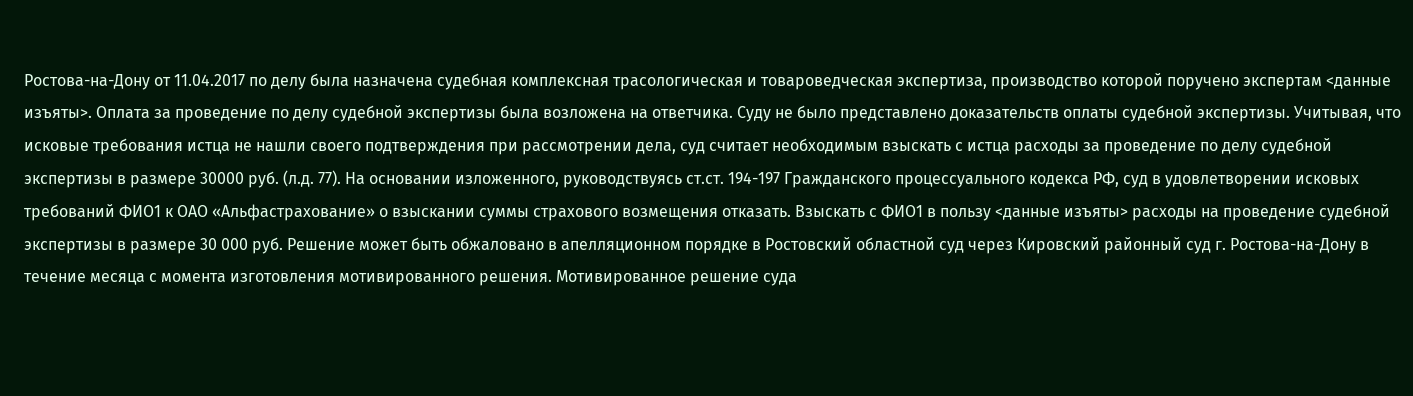Ростова-на-Дону от 11.04.2017 по делу была назначена судебная комплексная трасологическая и товароведческая экспертиза, производство которой поручено экспертам <данные изъяты>. Оплата за проведение по делу судебной экспертизы была возложена на ответчика. Суду не было представлено доказательств оплаты судебной экспертизы. Учитывая, что исковые требования истца не нашли своего подтверждения при рассмотрении дела, суд считает необходимым взыскать с истца расходы за проведение по делу судебной экспертизы в размере 30000 руб. (л.д. 77). На основании изложенного, руководствуясь ст.ст. 194-197 Гражданского процессуального кодекса РФ, суд в удовлетворении исковых требований ФИО1 к ОАО «Альфастрахование» о взыскании суммы страхового возмещения отказать. Взыскать с ФИО1 в пользу <данные изъяты> расходы на проведение судебной экспертизы в размере 30 000 руб. Решение может быть обжаловано в апелляционном порядке в Ростовский областной суд через Кировский районный суд г. Ростова-на-Дону в течение месяца с момента изготовления мотивированного решения. Мотивированное решение суда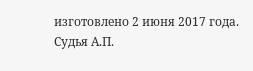изготовлено 2 июня 2017 года. Судья А.П.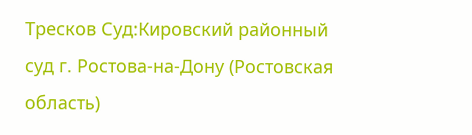Тресков Суд:Кировский районный суд г. Ростова-на-Дону (Ростовская область)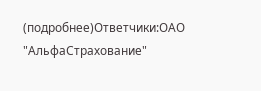(подробнее)Ответчики:ОАО "АльфаСтрахование"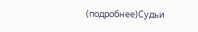(подробнее)Судьи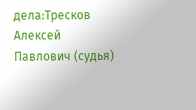дела:Тресков Алексей Павлович (судья)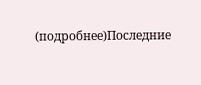(подробнее)Последние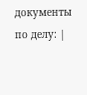документы по делу: |